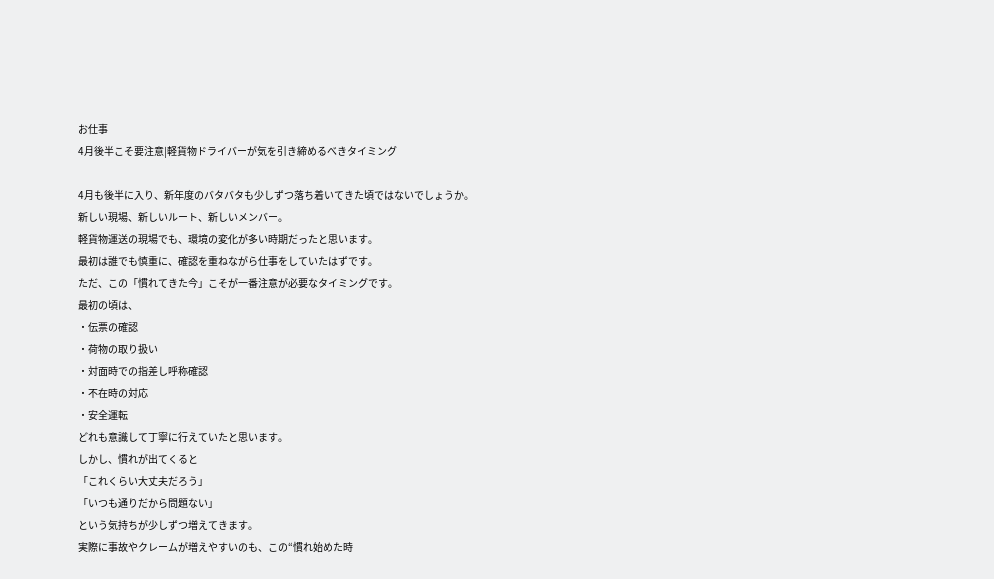お仕事
4月後半こそ要注意|軽貨物ドライバーが気を引き締めるべきタイミング

4月も後半に入り、新年度のバタバタも少しずつ落ち着いてきた頃ではないでしょうか。
新しい現場、新しいルート、新しいメンバー。
軽貨物運送の現場でも、環境の変化が多い時期だったと思います。
最初は誰でも慎重に、確認を重ねながら仕事をしていたはずです。
ただ、この「慣れてきた今」こそが一番注意が必要なタイミングです。
最初の頃は、
・伝票の確認
・荷物の取り扱い
・対面時での指差し呼称確認
・不在時の対応
・安全運転
どれも意識して丁寧に行えていたと思います。
しかし、慣れが出てくると
「これくらい大丈夫だろう」
「いつも通りだから問題ない」
という気持ちが少しずつ増えてきます。
実際に事故やクレームが増えやすいのも、この“慣れ始めた時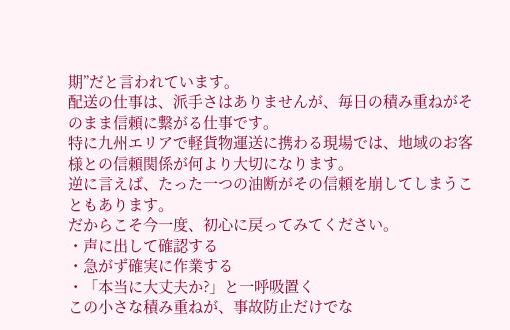期”だと言われています。
配送の仕事は、派手さはありませんが、毎日の積み重ねがそのまま信頼に繋がる仕事です。
特に九州エリアで軽貨物運送に携わる現場では、地域のお客様との信頼関係が何より大切になります。
逆に言えば、たった一つの油断がその信頼を崩してしまうこともあります。
だからこそ今一度、初心に戻ってみてください。
・声に出して確認する
・急がず確実に作業する
・「本当に大丈夫か?」と一呼吸置く
この小さな積み重ねが、事故防止だけでな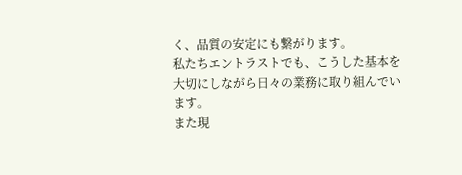く、品質の安定にも繋がります。
私たちエントラストでも、こうした基本を大切にしながら日々の業務に取り組んでいます。
また現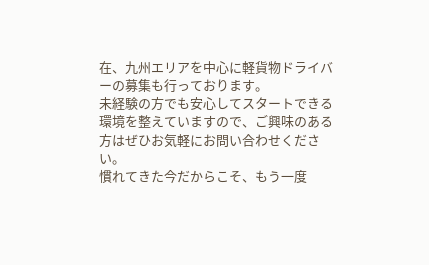在、九州エリアを中心に軽貨物ドライバーの募集も行っております。
未経験の方でも安心してスタートできる環境を整えていますので、ご興味のある方はぜひお気軽にお問い合わせください。
慣れてきた今だからこそ、もう一度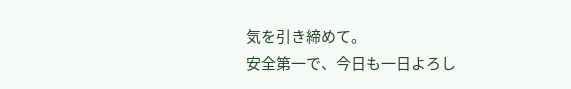気を引き締めて。
安全第一で、今日も一日よろし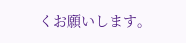くお願いします。